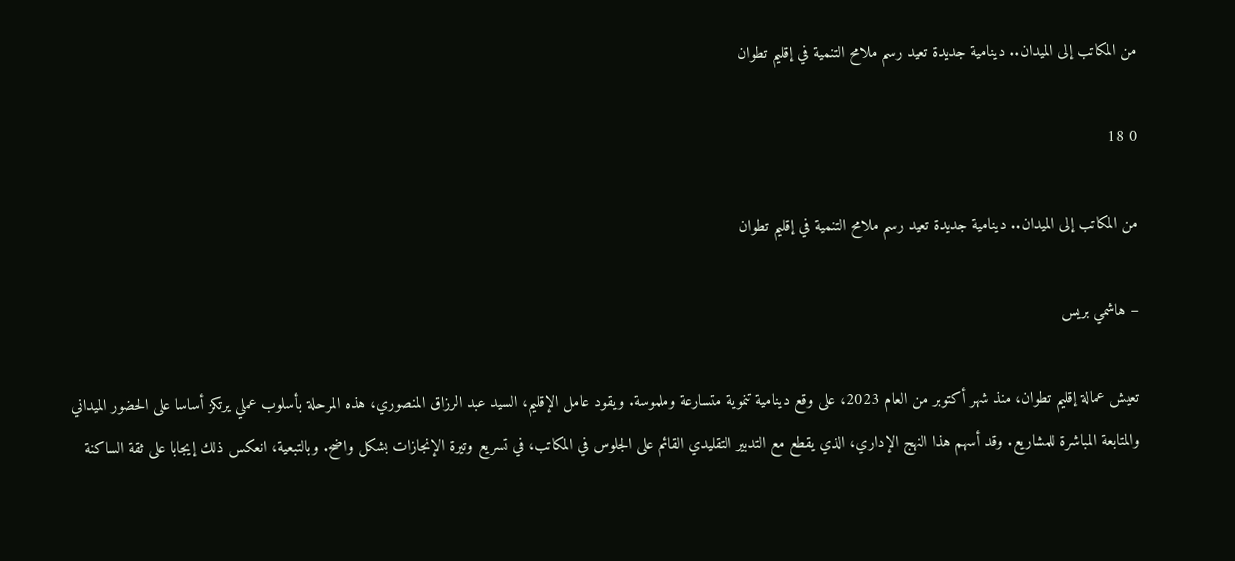من المكاتب إلى الميدان.. دينامية جديدة تعيد رسم ملامح التنمية في إقليم تطوان

0 18

من المكاتب إلى الميدان.. دينامية جديدة تعيد رسم ملامح التنمية في إقليم تطوان

– هاشمي بريس

تعيش عمالة إقليم تطوان، منذ شهر أكتوبر من العام 2023، على وقع دينامية تنموية متسارعة وملموسة. ويقود عامل الإقليم، السيد عبد الرزاق المنصوري، هذه المرحلة بأسلوب عملي يرتكز أساسا على الحضور الميداني والمتابعة المباشرة للمشاريع. وقد أسهم هذا النهج الإداري، الذي يقطع مع التدبير التقليدي القائم على الجلوس في المكاتب، في تسريع وتيرة الإنجازات بشكل واضح. وبالتبعية، انعكس ذلك إيجابا على ثقة الساكنة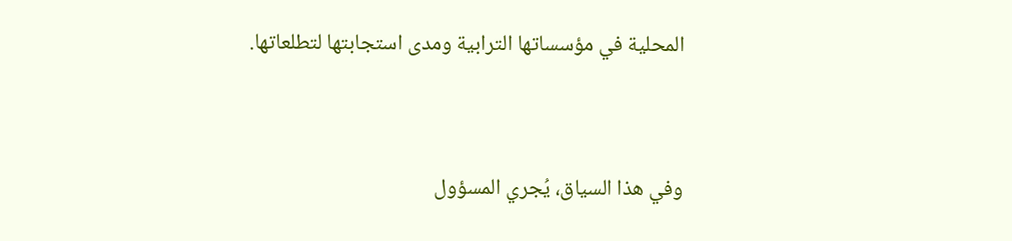المحلية في مؤسساتها الترابية ومدى استجابتها لتطلعاتها.


وفي هذا السياق، يُجري المسؤول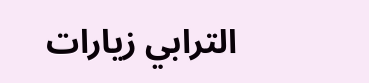الترابي زيارات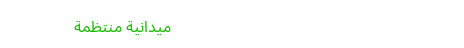ميدانية منتظمة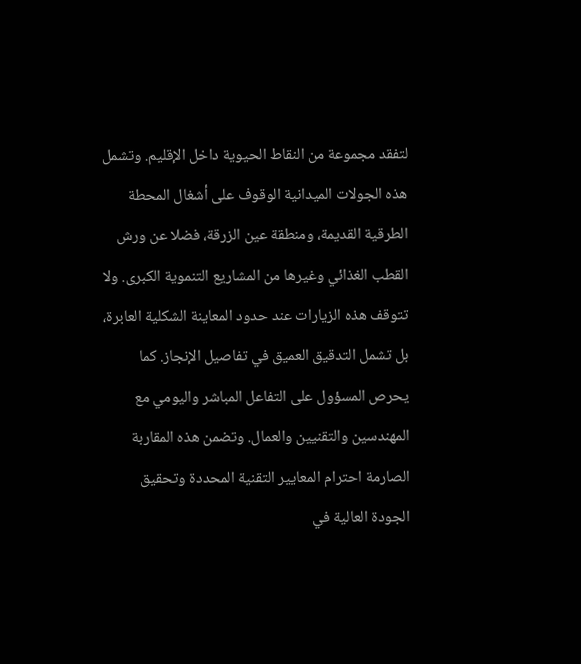لتفقد مجموعة من النقاط الحيوية داخل الإقليم. وتشمل هذه الجولات الميدانية الوقوف على أشغال المحطة الطرقية القديمة، ومنطقة عين الزرقة، فضلا عن ورش القطب الغذائي وغيرها من المشاريع التنموية الكبرى. ولا تتوقف هذه الزيارات عند حدود المعاينة الشكلية العابرة، بل تشمل التدقيق العميق في تفاصيل الإنجاز. كما يحرص المسؤول على التفاعل المباشر واليومي مع المهندسين والتقنيين والعمال. وتضمن هذه المقاربة الصارمة احترام المعايير التقنية المحددة وتحقيق الجودة العالية في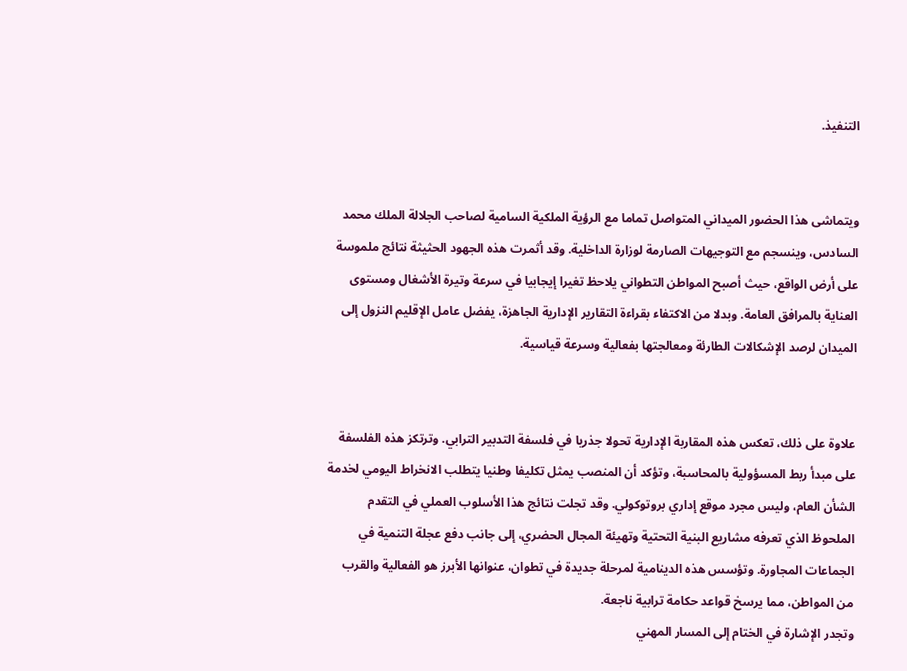التنفيذ.


ويتماشى هذا الحضور الميداني المتواصل تماما مع الرؤية الملكية السامية لصاحب الجلالة الملك محمد السادس، وينسجم مع التوجيهات الصارمة لوزارة الداخلية. وقد أثمرت هذه الجهود الحثيثة نتائج ملموسة على أرض الواقع، حيث أصبح المواطن التطواني يلاحظ تغيرا إيجابيا في سرعة وتيرة الأشغال ومستوى العناية بالمرافق العامة. وبدلا من الاكتفاء بقراءة التقارير الإدارية الجاهزة، يفضل عامل الإقليم النزول إلى الميدان لرصد الإشكالات الطارئة ومعالجتها بفعالية وسرعة قياسية.


علاوة على ذلك، تعكس هذه المقاربة الإدارية تحولا جذريا في فلسفة التدبير الترابي. وترتكز هذه الفلسفة على مبدأ ربط المسؤولية بالمحاسبة، وتؤكد أن المنصب يمثل تكليفا وطنيا يتطلب الانخراط اليومي لخدمة الشأن العام، وليس مجرد موقع إداري بروتوكولي. وقد تجلت نتائج هذا الأسلوب العملي في التقدم الملحوظ الذي تعرفه مشاريع البنية التحتية وتهيئة المجال الحضري، إلى جانب دفع عجلة التنمية في الجماعات المجاورة. وتؤسس هذه الدينامية لمرحلة جديدة في تطوان، عنوانها الأبرز هو الفعالية والقرب من المواطن، مما يرسخ قواعد حكامة ترابية ناجعة.
وتجدر الإشارة في الختام إلى المسار المهني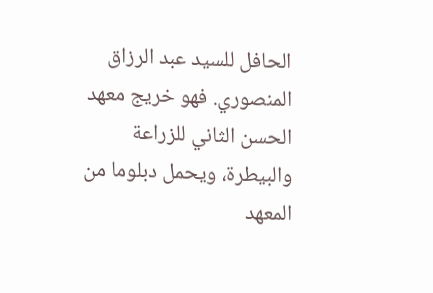الحافل للسيد عبد الرزاق المنصوري. فهو خريج معهد الحسن الثاني للزراعة والبيطرة، ويحمل دبلوما من المعهد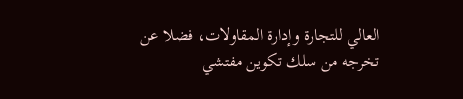العالي للتجارة وإدارة المقاولات، فضلا عن تخرجه من سلك تكوين مفتشي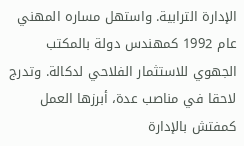الإدارة الترابية. واستهل مساره المهني عام 1992 كمهندس دولة بالمكتب الجهوي للاستثمار الفلاحي لدكالة. وتدرج لاحقا في مناصب عدة، أبرزها العمل كمفتش بالإدارة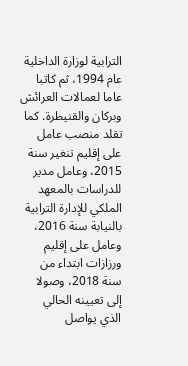الترابية لوزارة الداخلية عام 1994، ثم كاتبا عاما لعمالات العرائش وبركان والقنيطرة. كما تقلد منصب عامل على إقليم تنغير سنة 2015، وعامل مدير للدراسات بالمعهد الملكي للإدارة الترابية بالنيابة سنة 2016، وعامل على إقليم ورزازات ابتداء من سنة 2018، وصولا إلى تعيينه الحالي الذي يواصل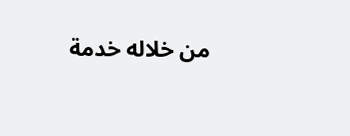من خلاله خدمة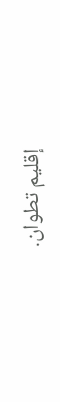إقليم تطوان.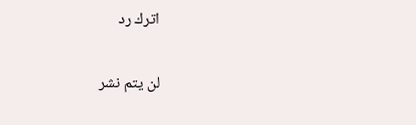اترك رد

لن يتم نشر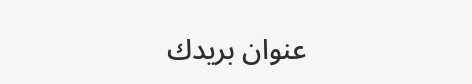عنوان بريدك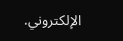الإلكتروني.